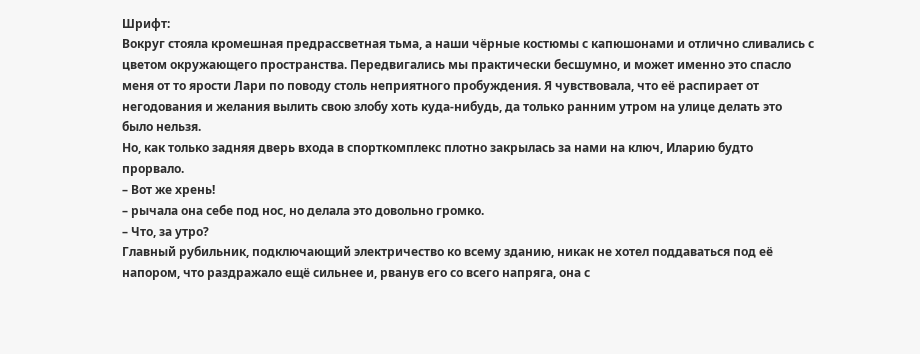Шрифт:
Вокруг стояла кромешная предрассветная тьма, а наши чёрные костюмы с капюшонами и отлично сливались с цветом окружающего пространства. Передвигались мы практически бесшумно, и может именно это спасло меня от то ярости Лари по поводу столь неприятного пробуждения. Я чувствовала, что её распирает от негодования и желания вылить свою злобу хоть куда-нибудь, да только ранним утром на улице делать это было нельзя.
Но, как только задняя дверь входа в спорткомплекс плотно закрылась за нами на ключ, Иларию будто прорвало.
– Вот же хрень!
– рычала она себе под нос, но делала это довольно громко.
– Что, за утро?
Главный рубильник, подключающий электричество ко всему зданию, никак не хотел поддаваться под её напором, что раздражало ещё сильнее и, рванув его со всего напряга, она с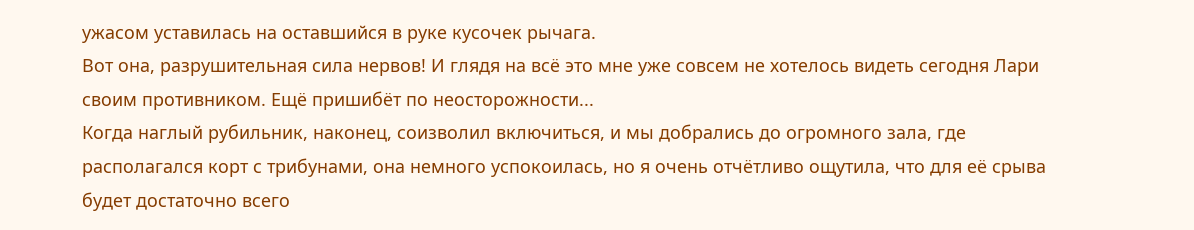ужасом уставилась на оставшийся в руке кусочек рычага.
Вот она, разрушительная сила нервов! И глядя на всё это мне уже совсем не хотелось видеть сегодня Лари своим противником. Ещё пришибёт по неосторожности...
Когда наглый рубильник, наконец, соизволил включиться, и мы добрались до огромного зала, где располагался корт с трибунами, она немного успокоилась, но я очень отчётливо ощутила, что для её срыва будет достаточно всего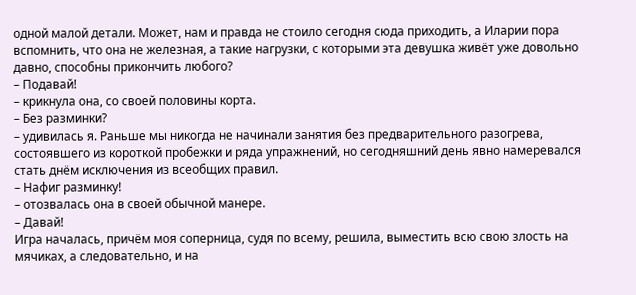одной малой детали. Может, нам и правда не стоило сегодня сюда приходить, а Иларии пора вспомнить, что она не железная, а такие нагрузки, с которыми эта девушка живёт уже довольно давно, способны прикончить любого?
– Подавай!
– крикнула она, со своей половины корта.
– Без разминки?
– удивилась я. Раньше мы никогда не начинали занятия без предварительного разогрева, состоявшего из короткой пробежки и ряда упражнений, но сегодняшний день явно намеревался стать днём исключения из всеобщих правил.
– Нафиг разминку!
– отозвалась она в своей обычной манере.
– Давай!
Игра началась, причём моя соперница, судя по всему, решила, выместить всю свою злость на мячиках, а следовательно, и на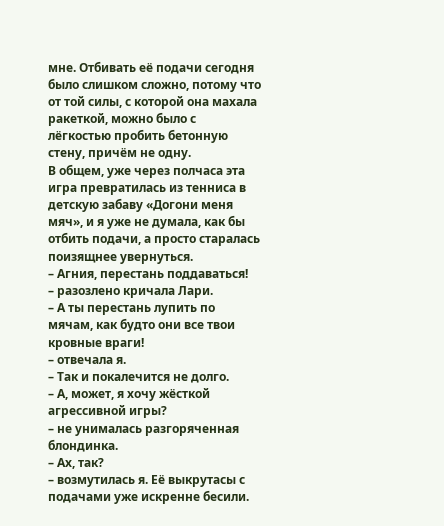мне. Отбивать её подачи сегодня было слишком сложно, потому что от той силы, с которой она махала ракеткой, можно было с лёгкостью пробить бетонную стену, причём не одну.
В общем, уже через полчаса эта игра превратилась из тенниса в детскую забаву «Догони меня мяч», и я уже не думала, как бы отбить подачи, а просто старалась поизящнее увернуться.
– Агния, перестань поддаваться!
– разозлено кричала Лари.
– А ты перестань лупить по мячам, как будто они все твои кровные враги!
– отвечала я.
– Так и покалечится не долго.
– А, может, я хочу жёсткой агрессивной игры?
– не унималась разгоряченная блондинка.
– Ах, так?
– возмутилась я. Её выкрутасы с подачами уже искренне бесили.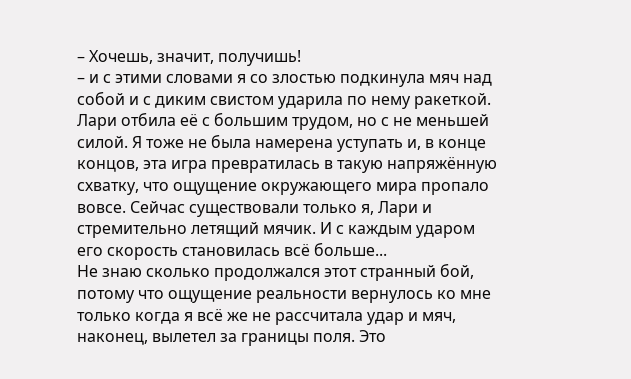– Хочешь, значит, получишь!
– и с этими словами я со злостью подкинула мяч над собой и с диким свистом ударила по нему ракеткой.
Лари отбила её с большим трудом, но с не меньшей силой. Я тоже не была намерена уступать и, в конце концов, эта игра превратилась в такую напряжённую схватку, что ощущение окружающего мира пропало вовсе. Сейчас существовали только я, Лари и стремительно летящий мячик. И с каждым ударом его скорость становилась всё больше...
Не знаю сколько продолжался этот странный бой, потому что ощущение реальности вернулось ко мне только когда я всё же не рассчитала удар и мяч, наконец, вылетел за границы поля. Это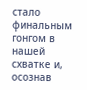стало финальным гонгом в нашей схватке и, осознав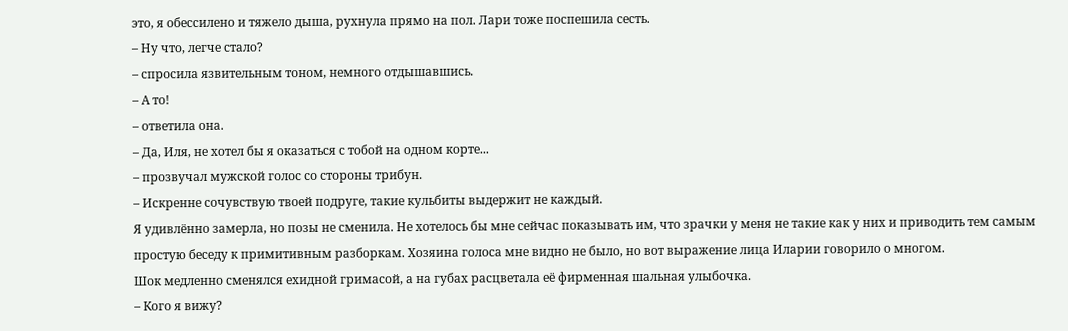это, я обессилено и тяжело дыша, рухнула прямо на пол. Лари тоже поспешила сесть.
– Ну что, легче стало?
– спросила язвительным тоном, немного отдышавшись.
– А то!
– ответила она.
– Да, Иля, не хотел бы я оказаться с тобой на одном корте...
– прозвучал мужской голос со стороны трибун.
– Искренне сочувствую твоей подруге, такие кульбиты выдержит не каждый.
Я удивлённо замерла, но позы не сменила. Не хотелось бы мне сейчас показывать им, что зрачки у меня не такие как у них и приводить тем самым простую беседу к примитивным разборкам. Хозяина голоса мне видно не было, но вот выражение лица Иларии говорило о многом.
Шок медленно сменялся ехидной гримасой, а на губах расцветала её фирменная шальная улыбочка.
– Кого я вижу?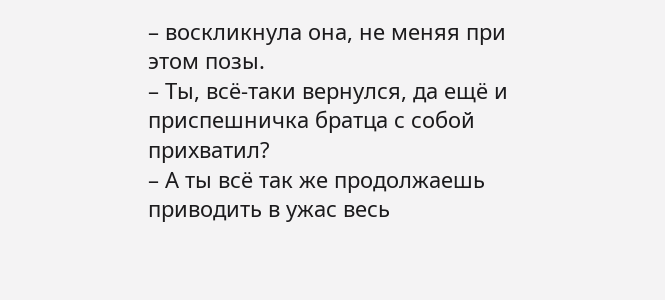– воскликнула она, не меняя при этом позы.
– Ты, всё-таки вернулся, да ещё и приспешничка братца с собой прихватил?
– А ты всё так же продолжаешь приводить в ужас весь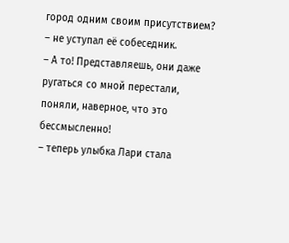город одним своим присутствием?
– не уступал её собеседник.
– А то! Представляешь, они даже ругаться со мной перестали, поняли, наверное, что это бессмысленно!
– теперь улыбка Лари стала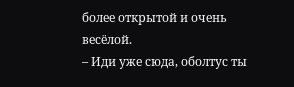более открытой и очень весёлой.
– Иди уже сюда, оболтус ты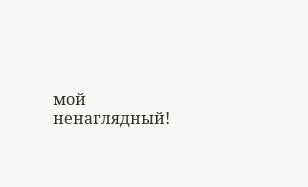мой ненаглядный!